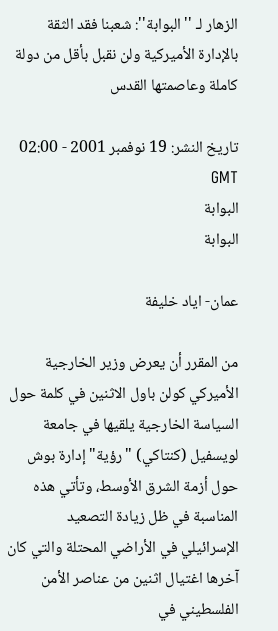الزهار لـ ''البوابة'': شعبنا فقد الثقة بالإدارة الأميركية ولن نقبل بأقل من دولة كاملة وعاصمتها القدس

تاريخ النشر: 19 نوفمبر 2001 - 02:00 GMT
البوابة
البوابة

عمان- اياد خليفة

من المقرر أن يعرض وزير الخارجية الأميركي كولن باول الاثنين في كلمة حول السياسة الخارجية يلقيها في جامعة لويسفيل (كنتاكي) "رؤية" إدارة بوش حول أزمة الشرق الأوسط، وتأتي هذه المناسبة في ظل زيادة التصعيد الإسرائيلي في الأراضي المحتلة والتي كان آخرها اغتيال اثنين من عناصر الأمن الفلسطيني في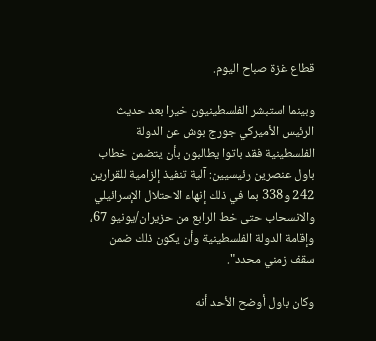قطاع غزة صباح اليوم.

وبينما استبشر الفلسطينيون خيرا بعد حديث الرئيس الأميركي جورج بوش عن الدولة الفلسطينية فقد باتوا يطالبون بأن يتضمن خطاب باول عنصرين رئيسيين: آلية تنفيذ إلزامية للقرارين 242 و338 بما في ذلك إنهاء الاحتلال الإسرائيلي والانسحاب حتى خط الرابع من حزيران/يونيو 67، وإقامة الدولة الفلسطينية وأن يكون ذلك ضمن سقف زمني محدد".

وكان باول أوضح الأحد أنه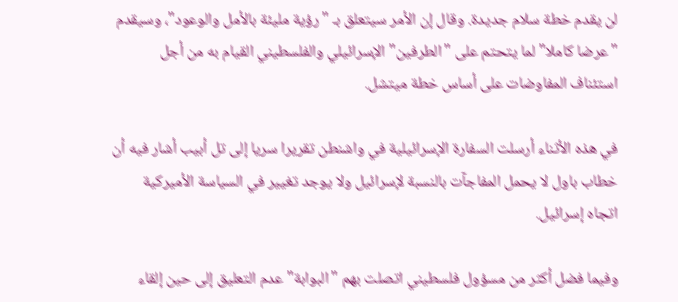لن يقدم خطة سلام جديدة. وقال إن الأمر سيتعلق بـ "رؤية مليئة بالأمل والوعود"، وسيقدم "عرضا كاملا" لما يتحتم على "الطرفين" الإسرائيلي والفلسطيني القيام به من أجل استئناف المفاوضات على أساس خطة ميتشل.

في هذه الأثناء أرسلت السفارة الإسرائيلية في واشنطن تقريرا سريا إلى تل أبيب أشار فيه أن خطاب باول لا يحمل المفاجآت بالنسبة لإسرائيل ولا يوجد تغيير في السياسة الأميركية اتجاه إسرائيل.

وفيما فضل أكثر من مسؤول فلسطيني اتصلت بهم "البوابة" عدم التعليق إلى حين إلقاء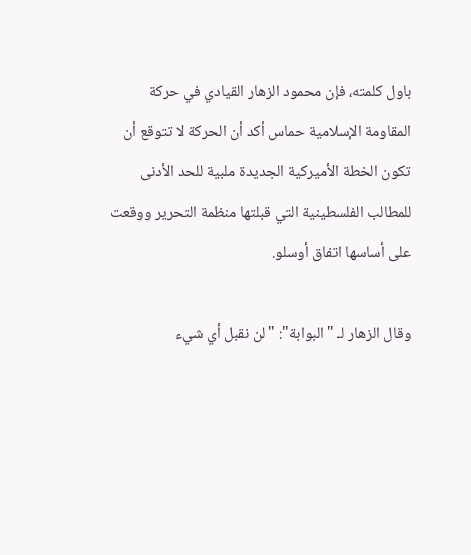باول كلمته، فإن محمود الزهار القيادي في حركة المقاومة الإسلامية حماس أكد أن الحركة لا تتوقع أن تكون الخطة الأميركية الجديدة ملبية للحد الأدنى للمطالب الفلسطينية التي قبلتها منظمة التحرير ووقعت على أساسها اتفاق أوسلو.

وقال الزهار لـ "البوابة": "لن نقبل أي شيء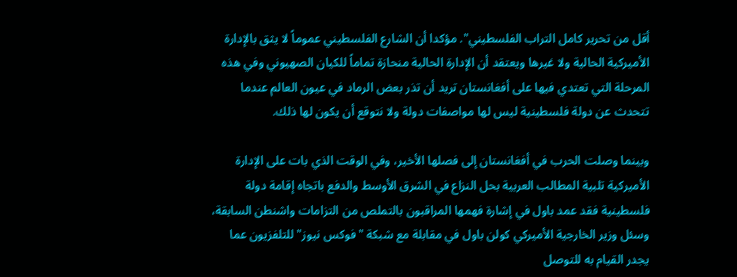أقل من تحرير كامل التراب الفلسطيني". مؤكدا أن الشارع الفلسطيني عموماً لا يثق بالإدارة الأميركية الحالية ولا غيرها ويعتقد أن الإدارة الحالية منحازة تماماً للكيان الصهيوني وفي هذه المرحلة التي تعتدي فيها على أفغانستان تريد أن تذر بعض الرماد في عيون العالم عندما تتحدث عن دولة فلسطينية ليس لها مواصفات دولة ولا نتوقع أن يكون لها ذلك.

وبينما وصلت الحرب في أفغانستان إلى فصلها الأخير، وفي الوقت الذي بات على الإدارة الأميركية تلبية المطالب العربية بحل النزاع في الشرق الأوسط والدفع باتجاه إقامة دولة فلسطينية فقد عمد باول في إشارة فهمها المراقبون بالتملص من التزامات واشنطن السابقة، وسئل وزير الخارجية الأميركي كولن باول في مقابلة مع شبكة "فوكس نيوز" للتلفزيون عما يجدر القيام به للتوصل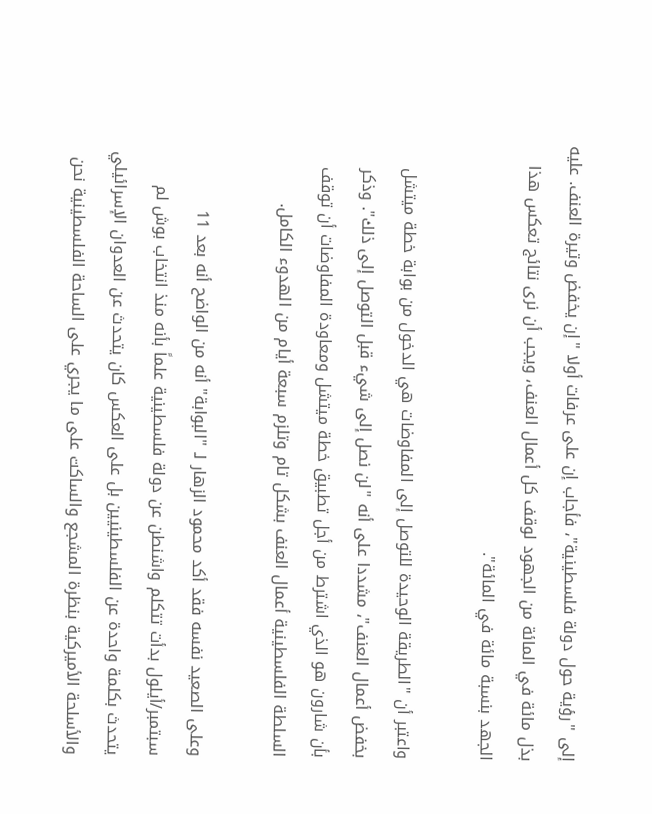إلى "رؤية حول دولة فلسطينية"، فأجاب إن على عرفات أولا "إن يخفض وتيرة العنف. عليه بذل مائة في المائة من الجهود لوقف كل أعمال العنف، ويجب أن نرى نتائج تعكس هذا الجهد بنسبة مائة في المائة".

واعتبر أن "الطريقة الوحيدة للتوصل إلى المفاوضات هي الدخول من بوابة خطة ميتشل بخفض أعمال العنف"، مشددا على أنه "لن نصل إلى شيء قبل التوصل إلى ذلك". وذكر بأن شارون هو الذي اشترط من أجل تطبيق خطة ميتشل ومعاودة المفاوضات أن توقف السلطة الفلسطينية أعمال العنف بشكل تام وتلزم سبعة أيام من الهدوء الكامل.

وعلى الصعيد نفسه فقد أكد محمود الزهار لـ "البوابة" أنه من الواضح أنه بعد 11 سبتمبر/أيلول بدأت تتكلم واشنطن عن دولة فلسطينية علماً بأنه منذ انتخاب بوش لم يتحدث بكلمة واحدة عن الفلسطينيين بل على العكس كان يتحدث عن العدوان الإسرائيلي والأسلحة الأميركية بنظرة المشجع والساكت على ما يجري على الساحة الفلسطينية نحن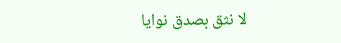لا نثق بصدق نوايا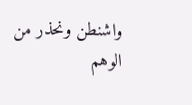واشنطن ونحذر من الوهم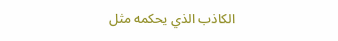الكاذب الذي يحكمه مثل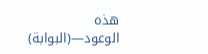هذه الوعود—(البوابة)